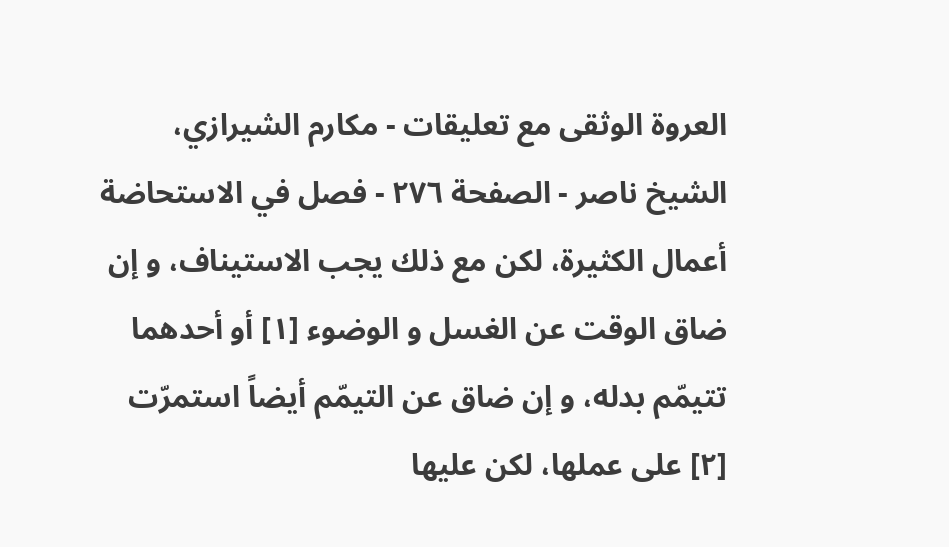العروة الوثقى مع تعليقات - مكارم الشيرازي، الشيخ ناصر - الصفحة ٢٧٦ - فصل في الاستحاضة
أعمال الكثيرة، لكن مع ذلك يجب الاستيناف، و إن ضاق الوقت عن الغسل و الوضوء [١] أو أحدهما تتيمّم بدله، و إن ضاق عن التيمّم أيضاً استمرّت [٢] على عملها، لكن عليها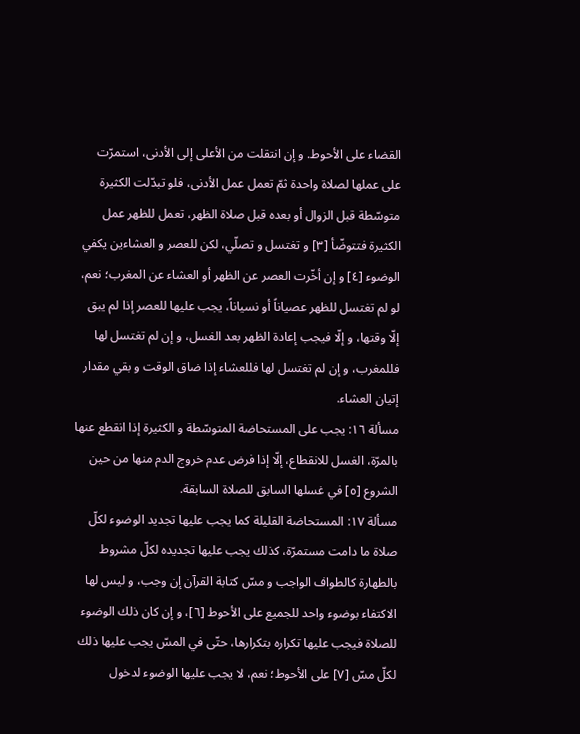القضاء على الأحوط. و إن انتقلت من الأعلى إلى الأدنى، استمرّت على عملها لصلاة واحدة ثمّ تعمل عمل الأدنى، فلو تبدّلت الكثيرة متوسّطة قبل الزوال أو بعده قبل صلاة الظهر، تعمل للظهر عمل الكثيرة فتتوضّأ [٣] و تغتسل و تصلّي، لكن للعصر و العشاءين يكفي الوضوء [٤] و إن أخّرت العصر عن الظهر أو العشاء عن المغرب؛ نعم، لو لم تغتسل للظهر عصياناً أو نسياناً، يجب عليها للعصر إذا لم يبق إلّا وقتها، و إلّا فيجب إعادة الظهر بعد الغسل، و إن لم تغتسل لها فللمغرب، و إن لم تغتسل لها فللعشاء إذا ضاق الوقت و بقي مقدار إتيان العشاء.
مسألة ١٦: يجب على المستحاضة المتوسّطة و الكثيرة إذا انقطع عنها بالمرّة، الغسل للانقطاع، إلّا إذا فرض عدم خروج الدم منها من حين الشروع [٥] في غسلها السابق للصلاة السابقة.
مسألة ١٧: المستحاضة القليلة كما يجب عليها تجديد الوضوء لكلّ صلاة ما دامت مستمرّة، كذلك يجب عليها تجديده لكلّ مشروط بالطهارة كالطواف الواجب و مسّ كتابة القرآن إن وجب، و ليس لها الاكتفاء بوضوء واحد للجميع على الأحوط [٦]، و إن كان ذلك الوضوء للصلاة فيجب عليها تكراره بتكرارها، حتّى في المسّ يجب عليها ذلك لكلّ مسّ [٧] على الأحوط؛ نعم، لا يجب عليها الوضوء لدخول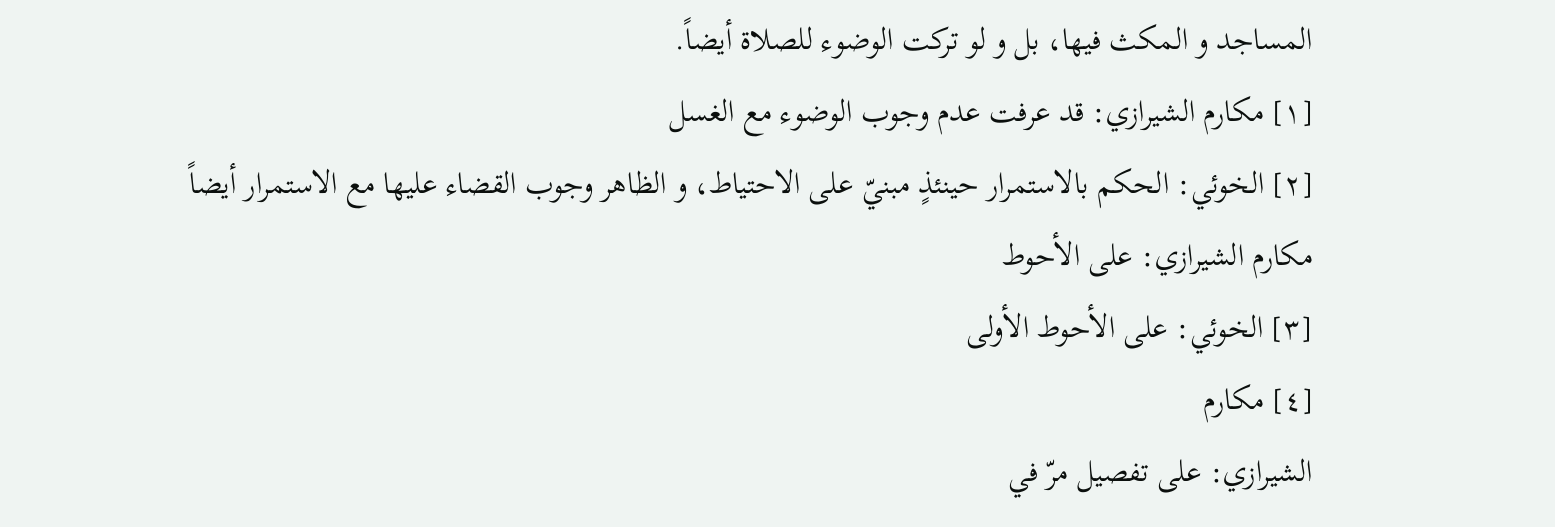المساجد و المكث فيها، بل و لو تركت الوضوء للصلاة أيضاً.
[١] مكارم الشيرازي: قد عرفت عدم وجوب الوضوء مع الغسل
[٢] الخوئي: الحكم بالاستمرار حينئذٍ مبنيّ على الاحتياط، و الظاهر وجوب القضاء عليها مع الاستمرار أيضاً
مكارم الشيرازي: على الأحوط
[٣] الخوئي: على الأحوط الأولى
[٤] مكارم
الشيرازي: على تفصيل مرّ في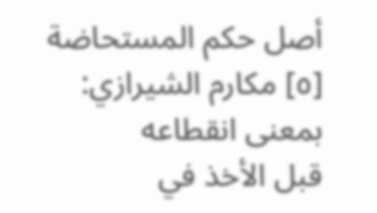أصل حكم المستحاضة
[٥] مكارم الشيرازي: بمعنى انقطاعه
قبل الأخذ في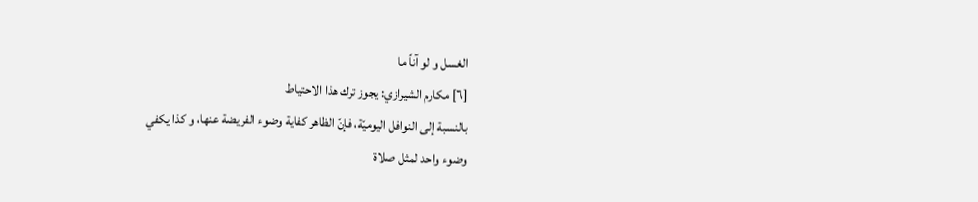الغسل و لو آناً ما
[٦] مكارم الشيرازي: يجوز ترك هذا الاحتياط
بالنسبة إلى النوافل اليوميّة، فإنّ الظاهر كفاية وضوء الفريضة عنها، و كذا يكفي
وضوء واحد لمثل صلاة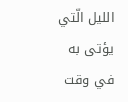الليل الّتي يؤتى به في وقت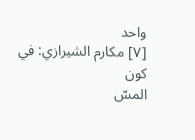واحد
[٧] مكارم الشيرازي: في كون
المسّ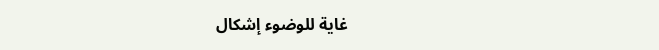غاية للوضوء إشكال